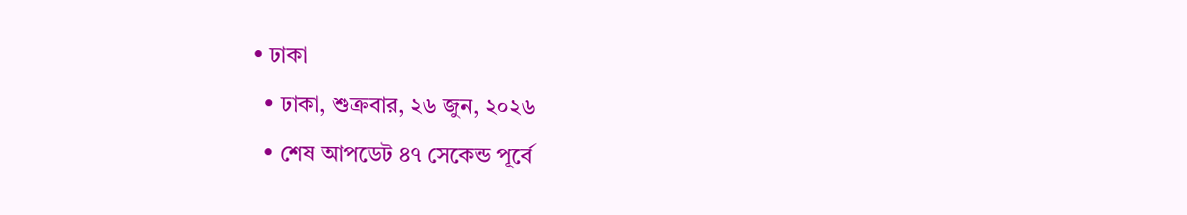• ঢাকা
  • ঢাকা, শুক্রবার, ২৬ জুন, ২০২৬
  • শেষ আপডেট ৪৭ সেকেন্ড পূর্বে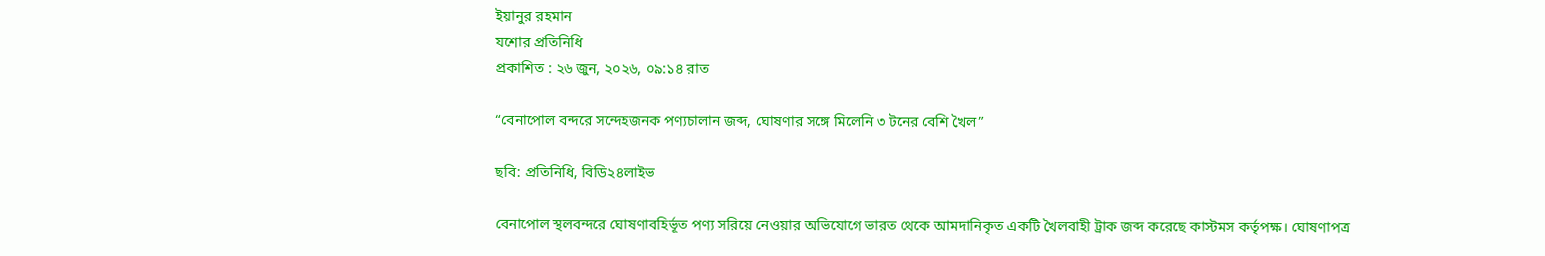ইয়ানুর রহমান
যশোর প্রতিনিধি
প্রকাশিত : ২৬ জুন, ২০২৬, ০৯:১৪ রাত

“বেনাপোল বন্দরে সন্দেহজনক পণ্যচালান জব্দ, ঘোষণার সঙ্গে মিলেনি ৩ টনের বেশি খৈল”

ছবি: প্রতিনিধি, বিডি২৪লাইভ

বেনাপোল স্থলবন্দরে ঘোষণাবহির্ভূত পণ্য সরিয়ে নেওয়ার অভিযোগে ভারত থেকে আমদানিকৃত একটি খৈলবাহী ট্রাক জব্দ করেছে কাস্টমস কর্তৃপক্ষ। ঘোষণাপত্র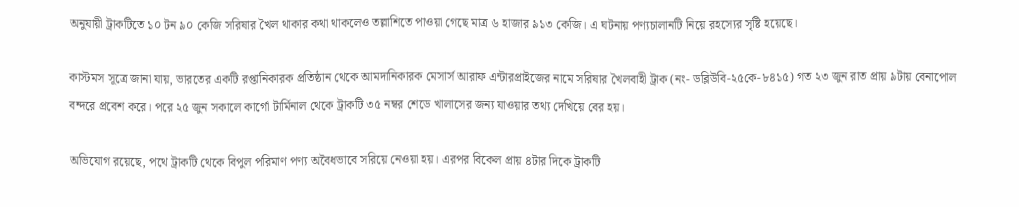অনুযায়ী ট্রাকটিতে ১০ টন ৯০ কেজি সরিষার খৈল থাকার কথা থাকলেও তল্লাশিতে পাওয়া গেছে মাত্র ৬ হাজার ৯১৩ কেজি। এ ঘটনায় পণ্যচালানটি নিয়ে রহস্যের সৃষ্টি হয়েছে।

কাস্টমস সূত্রে জানা যায়, ভারতের একটি রপ্তানিকারক প্রতিষ্ঠান থেকে আমদানিকারক মেসার্স আরাফ এন্টারপ্রাইজের নামে সরিষার খৈলবাহী ট্রাক (নং- ডব্লিউবি-২৫কে-৮৪১৫) গত ২৩ জুন রাত প্রায় ৯টায় বেনাপোল বন্দরে প্রবেশ করে। পরে ২৫ জুন সকালে কার্গো টার্মিনাল থেকে ট্রাকটি ৩৫ নম্বর শেডে খালাসের জন্য যাওয়ার তথ্য দেখিয়ে বের হয়।

অভিযোগ রয়েছে, পথে ট্রাকটি থেকে বিপুল পরিমাণ পণ্য অবৈধভাবে সরিয়ে নেওয়া হয়। এরপর বিকেল প্রায় ৪টার দিকে ট্রাকটি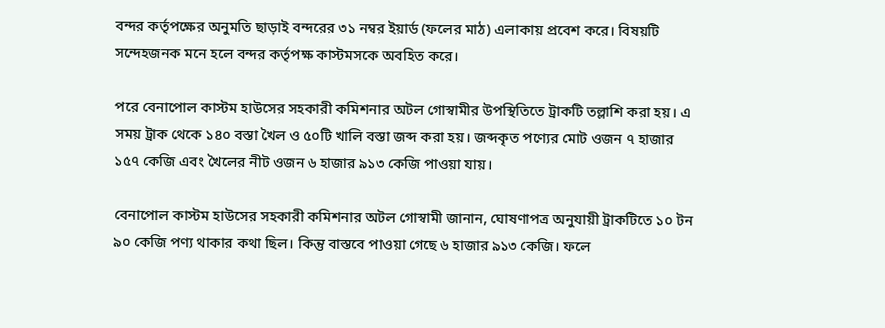বন্দর কর্তৃপক্ষের অনুমতি ছাড়াই বন্দরের ৩১ নম্বর ইয়ার্ড (ফলের মাঠ) এলাকায় প্রবেশ করে। বিষয়টি সন্দেহজনক মনে হলে বন্দর কর্তৃপক্ষ কাস্টমসকে অবহিত করে।

পরে বেনাপোল কাস্টম হাউসের সহকারী কমিশনার অটল গোস্বামীর উপস্থিতিতে ট্রাকটি তল্লাশি করা হয়। এ সময় ট্রাক থেকে ১৪০ বস্তা খৈল ও ৫০টি খালি বস্তা জব্দ করা হয়। জব্দকৃত পণ্যের মোট ওজন ৭ হাজার ১৫৭ কেজি এবং খৈলের নীট ওজন ৬ হাজার ৯১৩ কেজি পাওয়া যায়।

বেনাপোল কাস্টম হাউসের সহকারী কমিশনার অটল গোস্বামী জানান, ঘোষণাপত্র অনুযায়ী ট্রাকটিতে ১০ টন ৯০ কেজি পণ্য থাকার কথা ছিল। কিন্তু বাস্তবে পাওয়া গেছে ৬ হাজার ৯১৩ কেজি। ফলে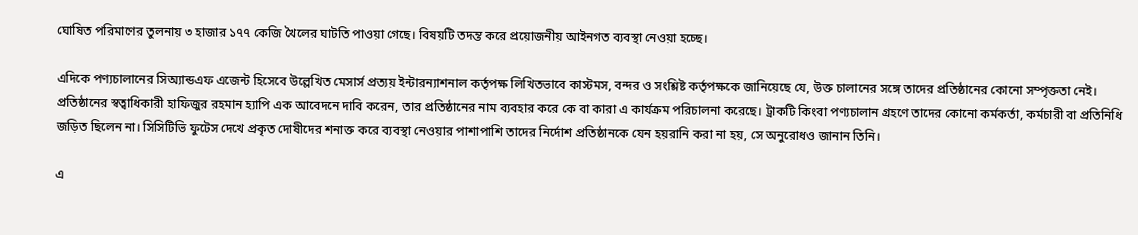ঘোষিত পরিমাণের তুলনায় ৩ হাজার ১৭৭ কেজি খৈলের ঘাটতি পাওয়া গেছে। বিষয়টি তদন্ত করে প্রয়োজনীয় আইনগত ব্যবস্থা নেওয়া হচ্ছে।

এদিকে পণ্যচালানের সিঅ্যান্ডএফ এজেন্ট হিসেবে উল্লেখিত মেসার্স প্রত্যয় ইন্টারন্যাশনাল কর্তৃপক্ষ লিখিতভাবে কাস্টমস, বন্দর ও সংশ্লিষ্ট কর্তৃপক্ষকে জানিয়েছে যে, উক্ত চালানের সঙ্গে তাদের প্রতিষ্ঠানের কোনো সম্পৃক্ততা নেই। প্রতিষ্ঠানের স্বত্বাধিকারী হাফিজুর রহমান হ্যাপি এক আবেদনে দাবি করেন, তার প্রতিষ্ঠানের নাম ব্যবহার করে কে বা কারা এ কার্যক্রম পরিচালনা করেছে। ট্রাকটি কিংবা পণ্যচালান গ্রহণে তাদের কোনো কর্মকর্তা, কর্মচারী বা প্রতিনিধি জড়িত ছিলেন না। সিসিটিভি ফুটেস দেখে প্রকৃত দোষীদের শনাক্ত করে ব্যবস্থা নেওয়ার পাশাপাশি তাদের নির্দোশ প্রতিষ্ঠানকে যেন হয়রানি করা না হয়, সে অনুরোধও জানান তিনি।

এ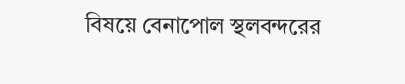বিষয়ে বেনাপোল স্থলবন্দরের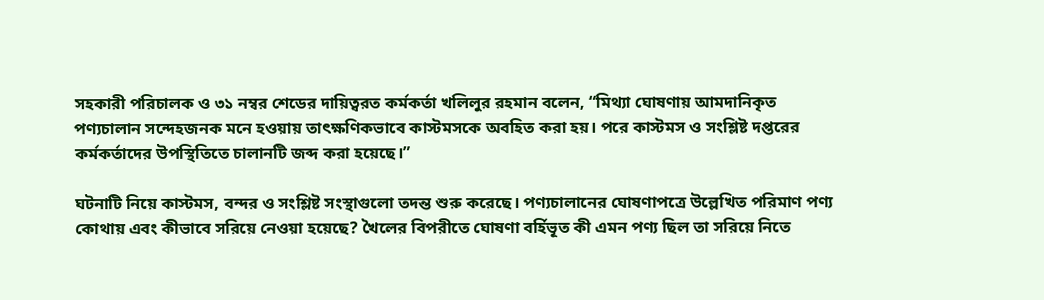সহকারী পরিচালক ও ৩১ নম্বর শেডের দায়িত্বরত কর্মকর্তা খলিলুর রহমান বলেন, “মিথ্যা ঘোষণায় আমদানিকৃত পণ্যচালান সন্দেহজনক মনে হওয়ায় তাৎক্ষণিকভাবে কাস্টমসকে অবহিত করা হয়। পরে কাস্টমস ও সংশ্লিষ্ট দপ্তরের কর্মকর্তাদের উপস্থিতিতে চালানটি জব্দ করা হয়েছে।”

ঘটনাটি নিয়ে কাস্টমস, বন্দর ও সংশ্লিষ্ট সংস্থাগুলো তদন্ত শুরু করেছে। পণ্যচালানের ঘোষণাপত্রে উল্লেখিত পরিমাণ পণ্য কোথায় এবং কীভাবে সরিয়ে নেওয়া হয়েছে? খৈলের বিপরীতে ঘোষণা বর্হিভূত কী এমন পণ্য ছিল তা সরিয়ে নিতে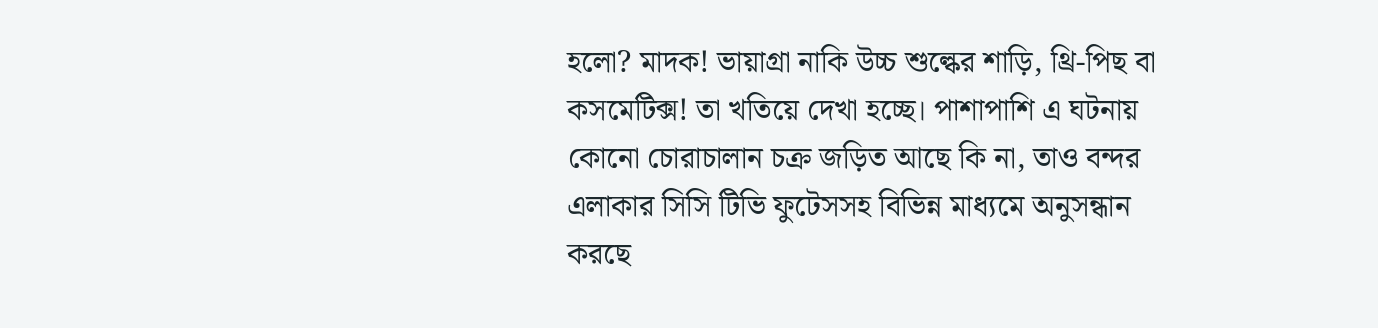হলো? মাদক! ভায়াগ্রা নাকি উচ্চ শুল্কের শাড়ি, থ্রি-পিছ বা কসমেটিক্স! তা খতিয়ে দেখা হচ্ছে। পাশাপাশি এ ঘটনায় কোনো চোরাচালান চক্র জড়িত আছে কি না, তাও বন্দর এলাকার সিসি টিভি ফুটেসসহ বিভিন্ন মাধ্যমে অনুসন্ধান করছে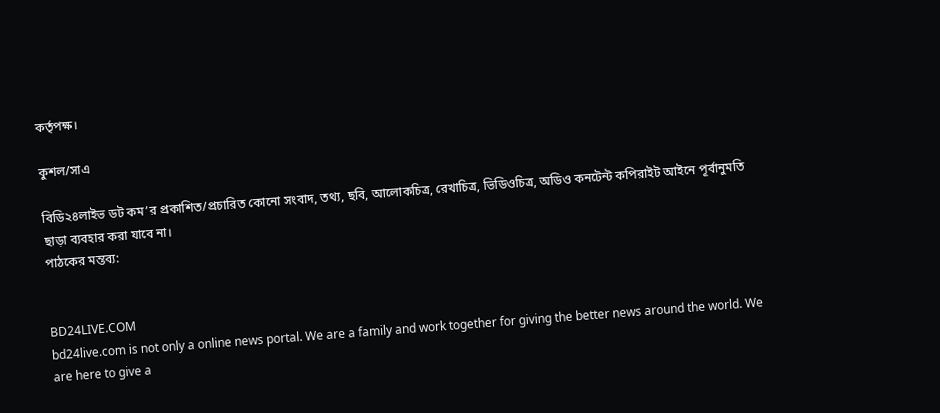কর্তৃপক্ষ।

কুশল/সাএ

বিডি২৪লাইভ ডট কম’র প্রকাশিত/প্রচারিত কোনো সংবাদ, তথ্য, ছবি, আলোকচিত্র, রেখাচিত্র, ভিডিওচিত্র, অডিও কনটেন্ট কপিরাইট আইনে পূর্বানুমতি ছাড়া ব্যবহার করা যাবে না।
পাঠকের মন্তব্য:


BD24LIVE.COM
bd24live.com is not only a online news portal. We are a family and work together for giving the better news around the world. We are here to give a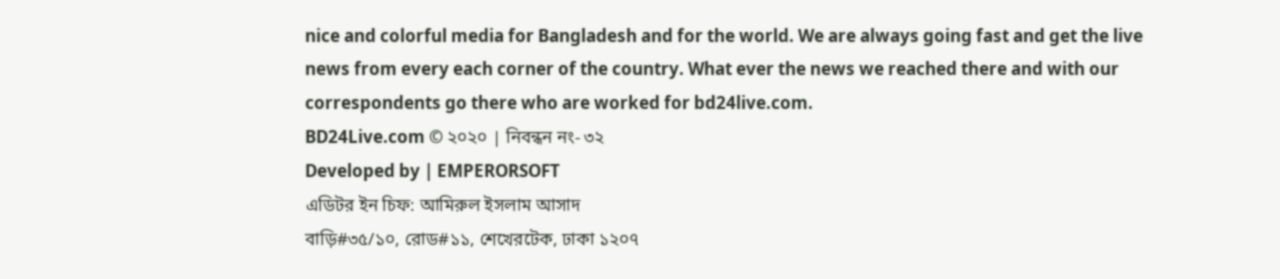nice and colorful media for Bangladesh and for the world. We are always going fast and get the live news from every each corner of the country. What ever the news we reached there and with our correspondents go there who are worked for bd24live.com.
BD24Live.com © ২০২০ | নিবন্ধন নং- ৩২
Developed by | EMPERORSOFT
এডিটর ইন চিফ: আমিরুল ইসলাম আসাদ
বাড়ি#৩৫/১০, রোড#১১, শেখেরটেক, ঢাকা ১২০৭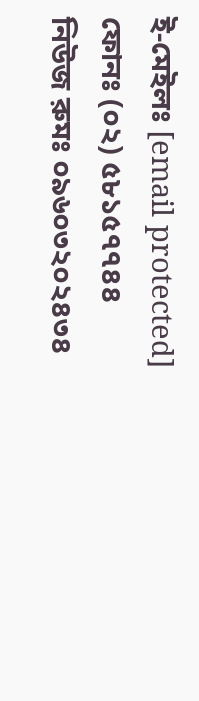ই-মেইলঃ [email protected]
ফোনঃ (০২) ৫৮১৫৭৭৪৪
নিউজ রুমঃ ০৯৬০৩২০২৪৩৪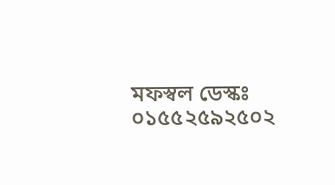মফস্বল ডেস্কঃ ০১৫৫২৫৯২৫০২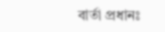বার্তা প্রধানঃ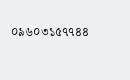০৯৬০৩১৫৭৭৪৪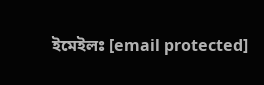ইমেইলঃ [email protected]